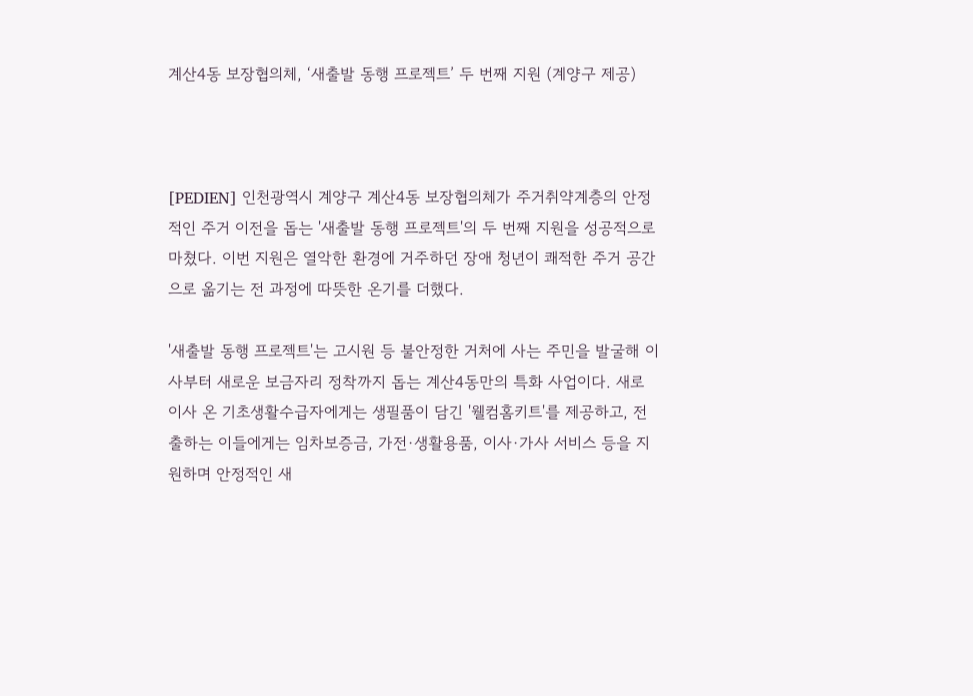계산4동 보장협의체, ‘새출발 동행 프로젝트’ 두 번째 지원 (계양구 제공)



[PEDIEN] 인천광역시 계양구 계산4동 보장협의체가 주거취약계층의 안정적인 주거 이전을 돕는 '새출발 동행 프로젝트'의 두 번째 지원을 성공적으로 마쳤다. 이번 지원은 열악한 환경에 거주하던 장애 청년이 쾌적한 주거 공간으로 옮기는 전 과정에 따뜻한 온기를 더했다.

'새출발 동행 프로젝트'는 고시원 등 불안정한 거처에 사는 주민을 발굴해 이사부터 새로운 보금자리 정착까지 돕는 계산4동만의 특화 사업이다. 새로 이사 온 기초생활수급자에게는 생필품이 담긴 '웰컴홈키트'를 제공하고, 전출하는 이들에게는 임차보증금, 가전·생활용품, 이사·가사 서비스 등을 지원하며 안정적인 새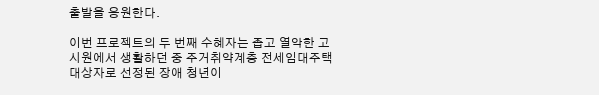출발을 응원한다.

이번 프로젝트의 두 번째 수혜자는 좁고 열악한 고시원에서 생활하던 중 주거취약계층 전세임대주택 대상자로 선정된 장애 청년이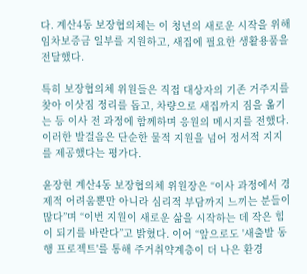다. 계산4동 보장협의체는 이 청년의 새로운 시작을 위해 임차보증금 일부를 지원하고, 새집에 필요한 생활용품을 전달했다.

특히 보장협의체 위원들은 직접 대상자의 기존 거주지를 찾아 이삿짐 정리를 돕고, 차량으로 새집까지 짐을 옮기는 등 이사 전 과정에 함께하며 응원의 메시지를 전했다. 이러한 발걸음은 단순한 물적 지원을 넘어 정서적 지지를 제공했다는 평가다.

윤장현 계산4동 보장협의체 위원장은 “이사 과정에서 경제적 어려움뿐만 아니라 심리적 부담까지 느끼는 분들이 많다”며 “이번 지원이 새로운 삶을 시작하는 데 작은 힘이 되기를 바란다”고 밝혔다. 이어 “앞으로도 '새출발 동행 프로젝트'를 통해 주거취약계층이 더 나은 환경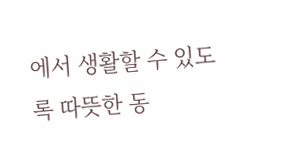에서 생활할 수 있도록 따뜻한 동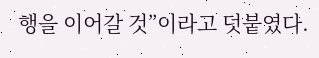행을 이어갈 것”이라고 덧붙였다.